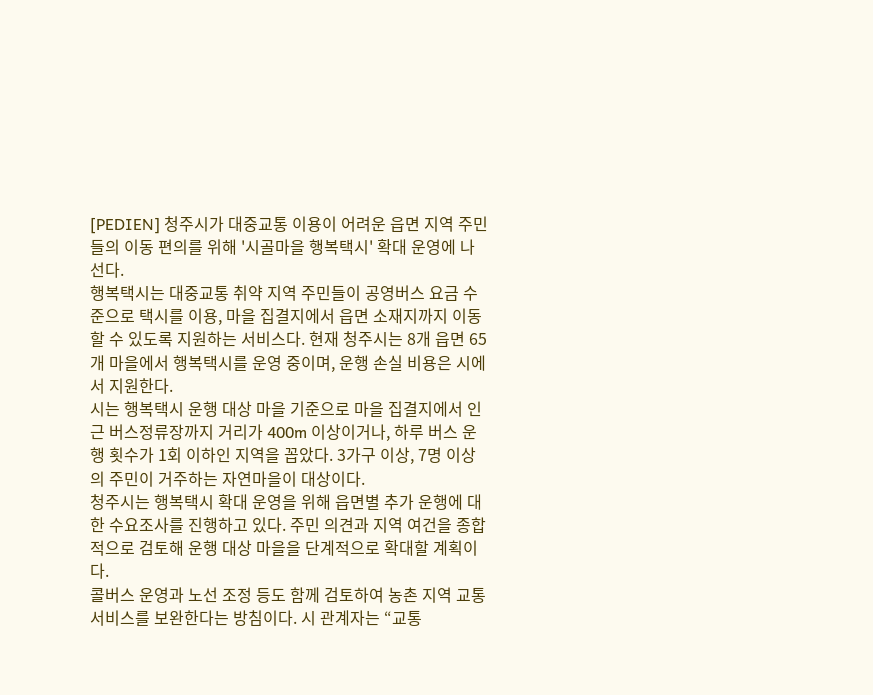[PEDIEN] 청주시가 대중교통 이용이 어려운 읍면 지역 주민들의 이동 편의를 위해 '시골마을 행복택시' 확대 운영에 나선다.
행복택시는 대중교통 취약 지역 주민들이 공영버스 요금 수준으로 택시를 이용, 마을 집결지에서 읍면 소재지까지 이동할 수 있도록 지원하는 서비스다. 현재 청주시는 8개 읍면 65개 마을에서 행복택시를 운영 중이며, 운행 손실 비용은 시에서 지원한다.
시는 행복택시 운행 대상 마을 기준으로 마을 집결지에서 인근 버스정류장까지 거리가 400m 이상이거나, 하루 버스 운행 횟수가 1회 이하인 지역을 꼽았다. 3가구 이상, 7명 이상의 주민이 거주하는 자연마을이 대상이다.
청주시는 행복택시 확대 운영을 위해 읍면별 추가 운행에 대한 수요조사를 진행하고 있다. 주민 의견과 지역 여건을 종합적으로 검토해 운행 대상 마을을 단계적으로 확대할 계획이다.
콜버스 운영과 노선 조정 등도 함께 검토하여 농촌 지역 교통서비스를 보완한다는 방침이다. 시 관계자는 “교통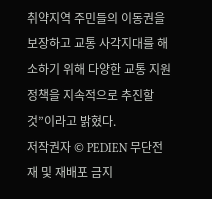취약지역 주민들의 이동권을 보장하고 교통 사각지대를 해소하기 위해 다양한 교통 지원 정책을 지속적으로 추진할 것”이라고 밝혔다.
저작권자 © PEDIEN 무단전재 및 재배포 금지